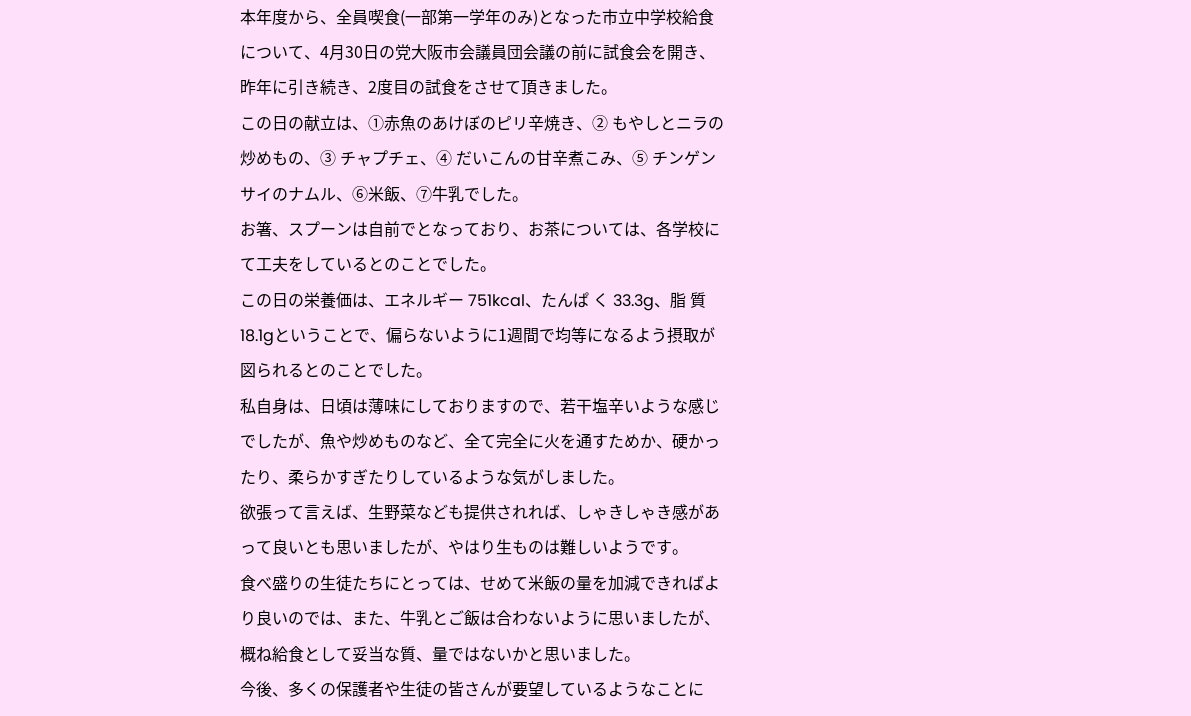本年度から、全員喫食(一部第一学年のみ)となった市立中学校給食について、4月30日の党大阪市会議員団会議の前に試食会を開き、昨年に引き続き、2度目の試食をさせて頂きました。
この日の献立は、①赤魚のあけぼのピリ辛焼き、② もやしとニラの炒めもの、③ チャプチェ、④ だいこんの甘辛煮こみ、⑤ チンゲンサイのナムル、⑥米飯、⑦牛乳でした。
お箸、スプーンは自前でとなっており、お茶については、各学校にて工夫をしているとのことでした。
この日の栄養価は、エネルギー 751kcal、たんぱ く 33.3g、脂 質 18.1gということで、偏らないように1週間で均等になるよう摂取が図られるとのことでした。
私自身は、日頃は薄味にしておりますので、若干塩辛いような感じでしたが、魚や炒めものなど、全て完全に火を通すためか、硬かったり、柔らかすぎたりしているような気がしました。
欲張って言えば、生野菜なども提供されれば、しゃきしゃき感があって良いとも思いましたが、やはり生ものは難しいようです。
食べ盛りの生徒たちにとっては、せめて米飯の量を加減できればより良いのでは、また、牛乳とご飯は合わないように思いましたが、概ね給食として妥当な質、量ではないかと思いました。
今後、多くの保護者や生徒の皆さんが要望しているようなことに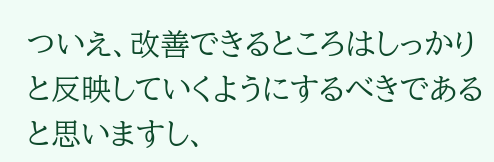ついえ、改善できるところはしっかりと反映していくようにするべきであると思いますし、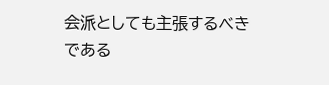会派としても主張するべきである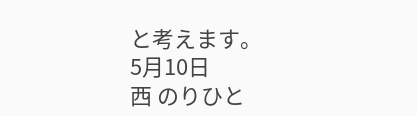と考えます。
5月10日
西 のりひと